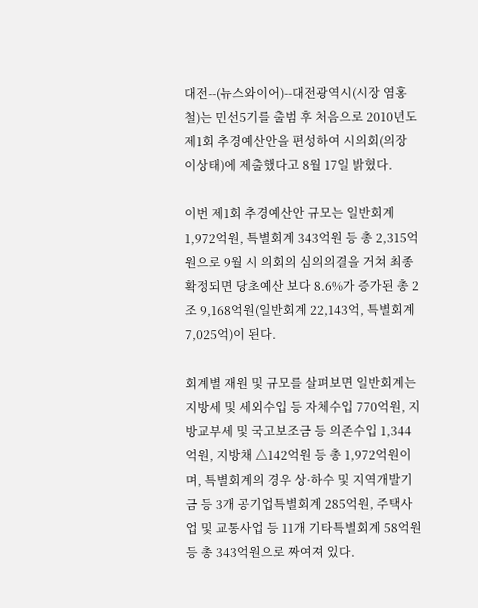대전--(뉴스와이어)--대전광역시(시장 염홍철)는 민선5기를 출범 후 처음으로 2010년도 제1회 추경예산안을 편성하여 시의회(의장 이상태)에 제출했다고 8월 17일 밝혔다.

이번 제1회 추경예산안 규모는 일반회계 1,972억원, 특별회계 343억원 등 총 2,315억원으로 9월 시 의회의 심의의결을 거쳐 최종 확정되면 당초예산 보다 8.6%가 증가된 총 2조 9,168억원(일반회계 22,143억, 특별회계 7,025억)이 된다.

회계별 재원 및 규모를 살펴보면 일반회계는 지방세 및 세외수입 등 자체수입 770억원, 지방교부세 및 국고보조금 등 의존수입 1,344억원, 지방채 △142억원 등 총 1,972억원이며, 특별회계의 경우 상·하수 및 지역개발기금 등 3개 공기업특별회계 285억원, 주택사업 및 교통사업 등 11개 기타특별회계 58억원 등 총 343억원으로 짜여져 있다.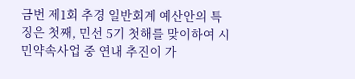금번 제1회 추경 일반회계 예산안의 특징은 첫째, 민선 5기 첫해를 맞이하여 시민약속사업 중 연내 추진이 가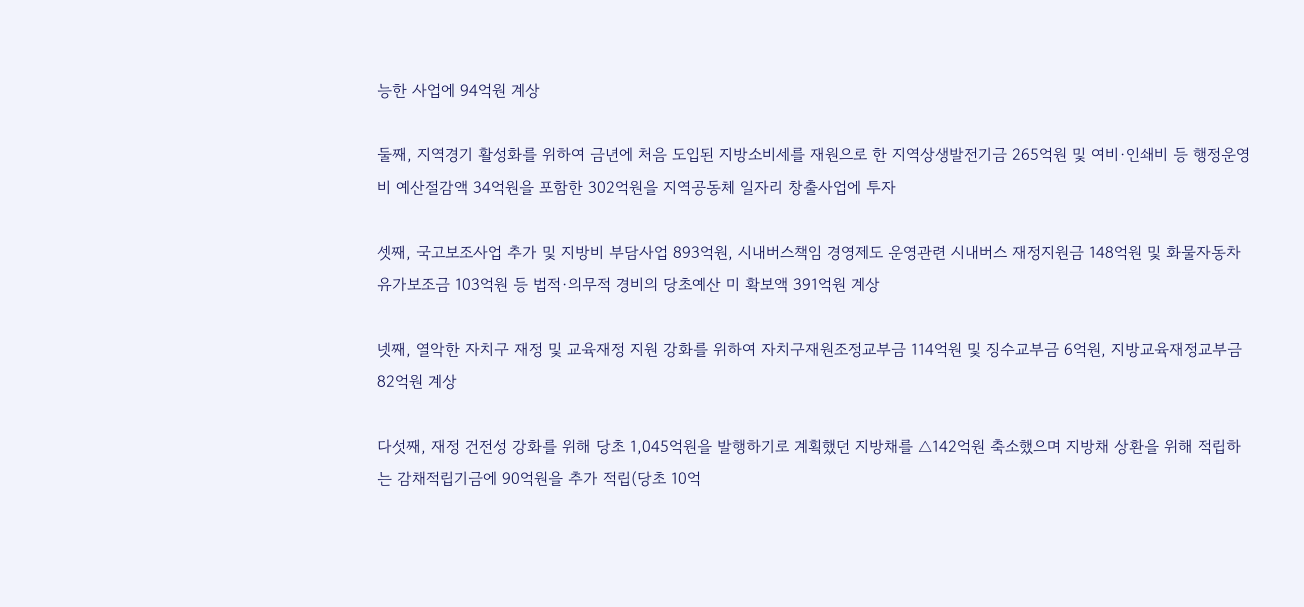능한 사업에 94억원 계상

둘째, 지역경기 활성화를 위하여 금년에 처음 도입된 지방소비세를 재원으로 한 지역상생발전기금 265억원 및 여비·인쇄비 등 행정운영비 예산절감액 34억원을 포함한 302억원을 지역공동체 일자리 창출사업에 투자

셋째, 국고보조사업 추가 및 지방비 부담사업 893억원, 시내버스책임 경영제도 운영관련 시내버스 재정지원금 148억원 및 화물자동차 유가보조금 103억원 등 법적·의무적 경비의 당초예산 미 확보액 391억원 계상

넷째, 열악한 자치구 재정 및 교육재정 지원 강화를 위하여 자치구재원조정교부금 114억원 및 징수교부금 6억원, 지방교육재정교부금82억원 계상

다섯째, 재정 건전성 강화를 위해 당초 1,045억원을 발행하기로 계획했던 지방채를 △142억원 축소했으며 지방채 상환을 위해 적립하는 감채적립기금에 90억원을 추가 적립(당초 10억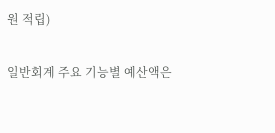원 적립)

일반회계 주요 기능별 예산액은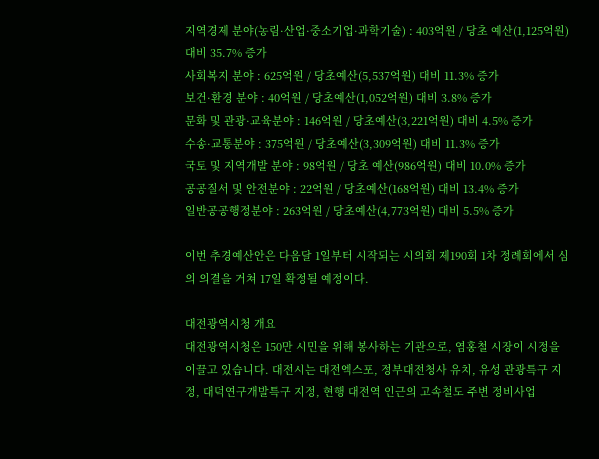지역경제 분야(농림·산업·중소기업·과학기술) : 403억원 / 당초 예산(1,125억원) 대비 35.7% 증가
사회복지 분야 : 625억원 / 당초예산(5,537억원) 대비 11.3% 증가
보건·환경 분야 : 40억원 / 당초예산(1,052억원) 대비 3.8% 증가
문화 및 관광·교육분야 : 146억원 / 당초예산(3,221억원) 대비 4.5% 증가
수송·교통분야 : 375억원 / 당초예산(3,309억원) 대비 11.3% 증가
국토 및 지역개발 분야 : 98억원 / 당초 예산(986억원) 대비 10.0% 증가
공공질서 및 안전분야 : 22억원 / 당초예산(168억원) 대비 13.4% 증가
일반공공행정분야 : 263억원 / 당초예산(4,773억원) 대비 5.5% 증가

이번 추경예산안은 다음달 1일부터 시작되는 시의회 제190회 1차 정례회에서 심의 의결을 거쳐 17일 확정될 예정이다.

대전광역시청 개요
대전광역시청은 150만 시민을 위해 봉사하는 기관으로, 염홍철 시장이 시정을 이끌고 있습니다. 대전시는 대전엑스포, 정부대전청사 유치, 유성 관광특구 지정, 대덕연구개발특구 지정, 현행 대전역 인근의 고속철도 주변 정비사업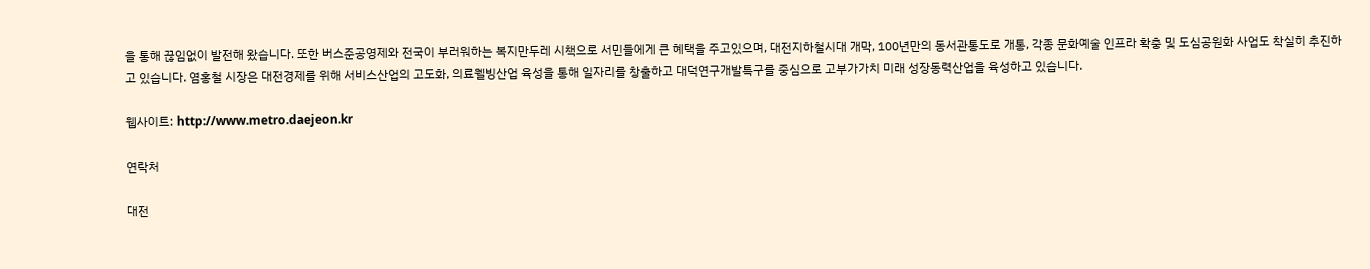을 통해 끊임없이 발전해 왔습니다. 또한 버스준공영제와 전국이 부러워하는 복지만두레 시책으로 서민들에게 큰 혜택을 주고있으며, 대전지하철시대 개막, 100년만의 동서관통도로 개통, 각종 문화예술 인프라 확충 및 도심공원화 사업도 착실히 추진하고 있습니다. 염홍철 시장은 대전경제를 위해 서비스산업의 고도화, 의료웰빙산업 육성을 통해 일자리를 창출하고 대덕연구개발특구를 중심으로 고부가가치 미래 성장동력산업을 육성하고 있습니다.

웹사이트: http://www.metro.daejeon.kr

연락처

대전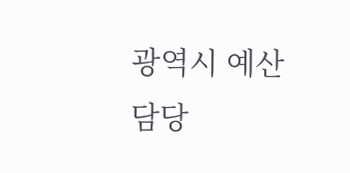광역시 예산담당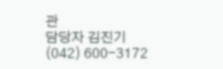관
담당자 김진기
(042) 600-3172